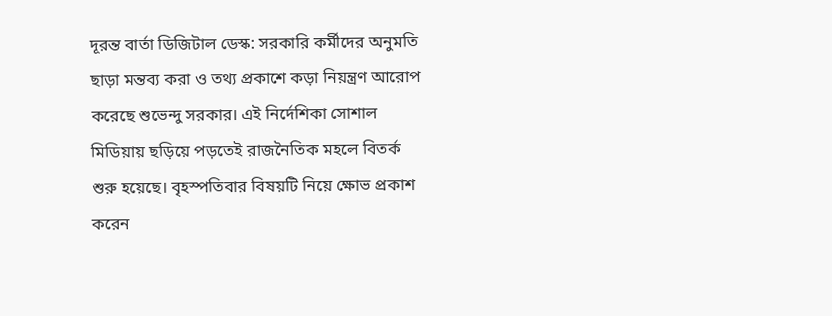দূরন্ত বার্তা ডিজিটাল ডেস্ক: সরকারি কর্মীদের অনুমতি ছাড়া মন্তব্য করা ও তথ্য প্রকাশে কড়া নিয়ন্ত্রণ আরোপ করেছে শুভেন্দু সরকার। এই নির্দেশিকা সোশাল মিডিয়ায় ছড়িয়ে পড়তেই রাজনৈতিক মহলে বিতর্ক শুরু হয়েছে। বৃহস্পতিবার বিষয়টি নিয়ে ক্ষোভ প্রকাশ করেন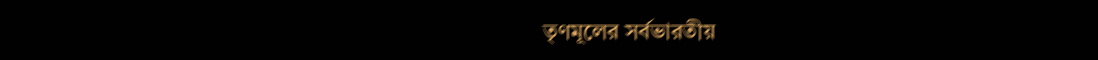তৃণমূলের সর্বভারতীয়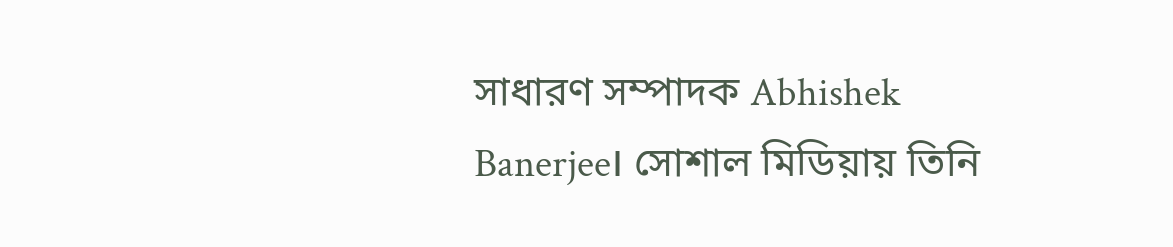সাধারণ সম্পাদক Abhishek Banerjee। সোশাল মিডিয়ায় তিনি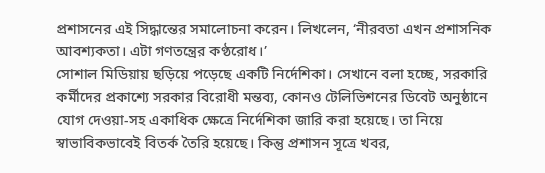প্রশাসনের এই সিদ্ধান্তের সমালোচনা করেন। লিখলেন, ‘নীরবতা এখন প্রশাসনিক আবশ্যকতা। এটা গণতন্ত্রের কণ্ঠরোধ।’
সোশাল মিডিয়ায় ছড়িয়ে পড়েছে একটি নির্দেশিকা। সেখানে বলা হচ্ছে, সরকারি কর্মীদের প্রকাশ্যে সরকার বিরোধী মন্তব্য, কোনও টেলিভিশনের ডিবেট অনুষ্ঠানে যোগ দেওয়া-সহ একাধিক ক্ষেত্রে নির্দেশিকা জারি করা হয়েছে। তা নিয়ে স্বাভাবিকভাবেই বিতর্ক তৈরি হয়েছে। কিন্তু প্রশাসন সূত্রে খবর,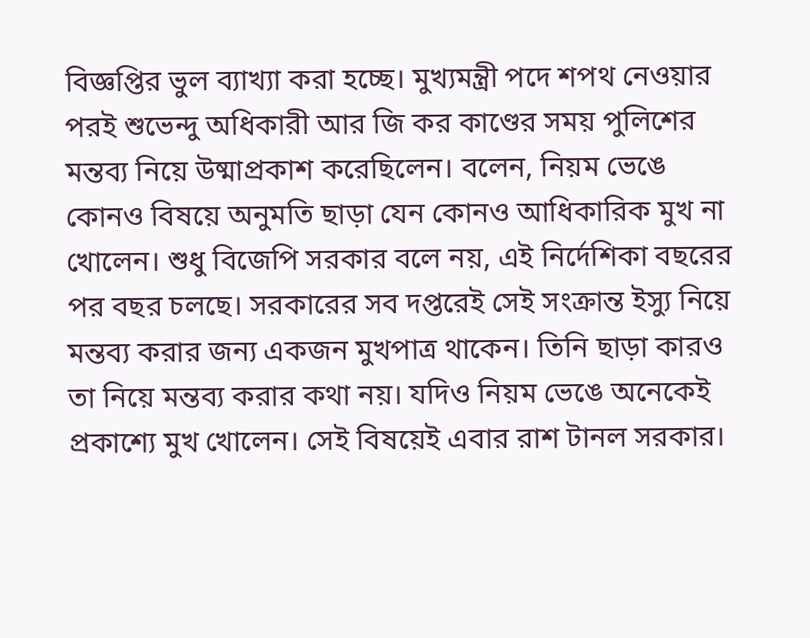বিজ্ঞপ্তির ভুল ব্যাখ্যা করা হচ্ছে। মুখ্যমন্ত্রী পদে শপথ নেওয়ার পরই শুভেন্দু অধিকারী আর জি কর কাণ্ডের সময় পুলিশের মন্তব্য নিয়ে উষ্মাপ্রকাশ করেছিলেন। বলেন, নিয়ম ভেঙে কোনও বিষয়ে অনুমতি ছাড়া যেন কোনও আধিকারিক মুখ না খোলেন। শুধু বিজেপি সরকার বলে নয়, এই নির্দেশিকা বছরের পর বছর চলছে। সরকারের সব দপ্তরেই সেই সংক্রান্ত ইস্যু নিয়ে মন্তব্য করার জন্য একজন মুখপাত্র থাকেন। তিনি ছাড়া কারও তা নিয়ে মন্তব্য করার কথা নয়। যদিও নিয়ম ভেঙে অনেকেই প্রকাশ্যে মুখ খোলেন। সেই বিষয়েই এবার রাশ টানল সরকার।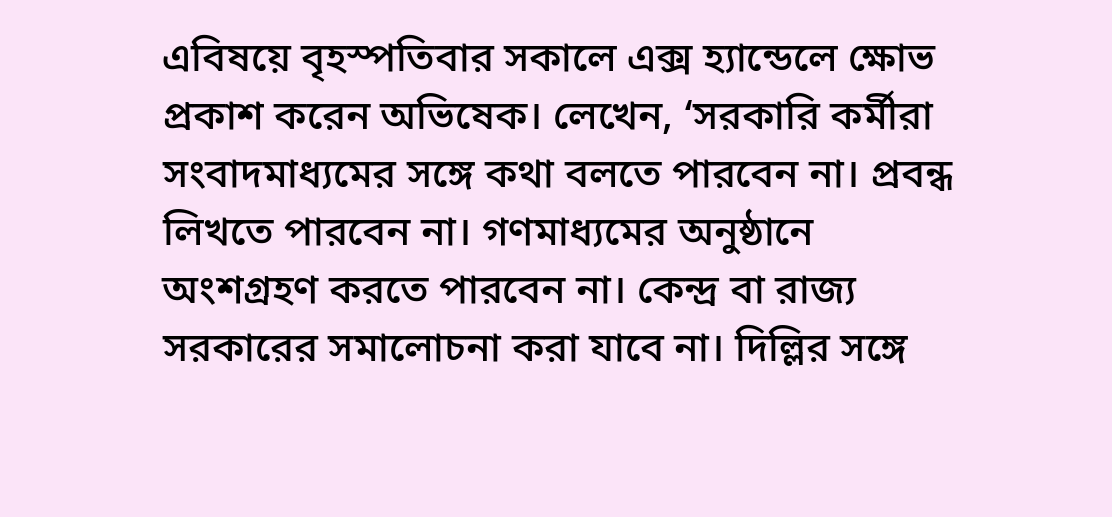এবিষয়ে বৃহস্পতিবার সকালে এক্স হ্যান্ডেলে ক্ষোভ প্রকাশ করেন অভিষেক। লেখেন, ‘সরকারি কর্মীরা সংবাদমাধ্যমের সঙ্গে কথা বলতে পারবেন না। প্রবন্ধ লিখতে পারবেন না। গণমাধ্যমের অনুষ্ঠানে অংশগ্রহণ করতে পারবেন না। কেন্দ্র বা রাজ্য সরকারের সমালোচনা করা যাবে না। দিল্লির সঙ্গে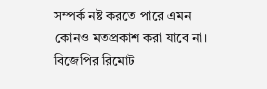সম্পর্ক নষ্ট করতে পারে এমন কোনও মতপ্রকাশ করা যাবে না। বিজেপির রিমোট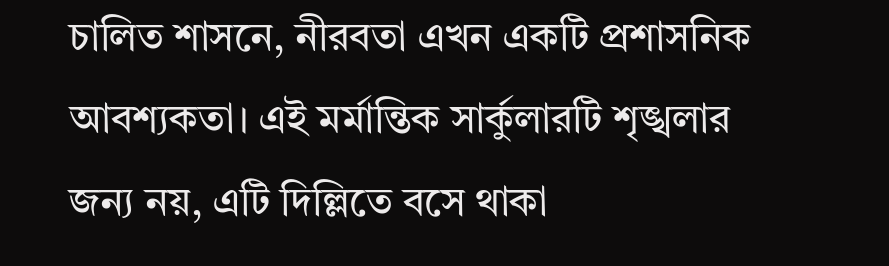চালিত শাসনে, নীরবতা এখন একটি প্রশাসনিক আবশ্যকতা। এই মর্মান্তিক সার্কুলারটি শৃঙ্খলার জন্য নয়, এটি দিল্লিতে বসে থাকা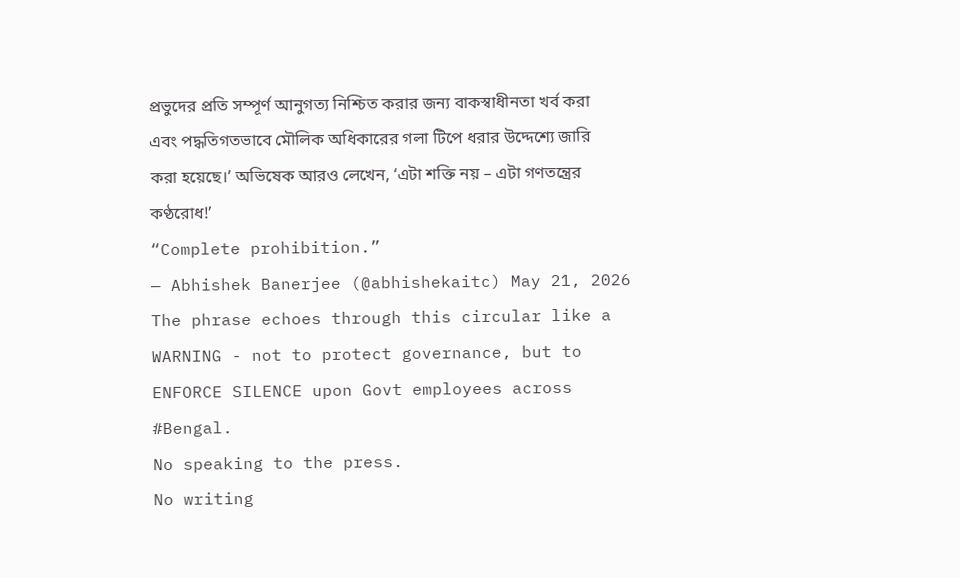প্রভুদের প্রতি সম্পূর্ণ আনুগত্য নিশ্চিত করার জন্য বাকস্বাধীনতা খর্ব করা এবং পদ্ধতিগতভাবে মৌলিক অধিকারের গলা টিপে ধরার উদ্দেশ্যে জারি করা হয়েছে।’ অভিষেক আরও লেখেন, ‘এটা শক্তি নয় – এটা গণতন্ত্রের কণ্ঠরোধ!’
“Complete prohibition.”
— Abhishek Banerjee (@abhishekaitc) May 21, 2026
The phrase echoes through this circular like a WARNING - not to protect governance, but to ENFORCE SILENCE upon Govt employees across #Bengal.
No speaking to the press.
No writing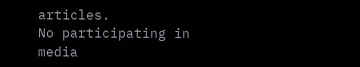articles.
No participating in media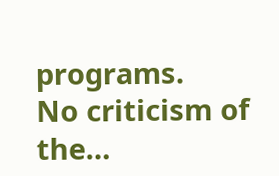programs.
No criticism of the…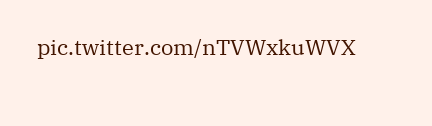pic.twitter.com/nTVWxkuWVX